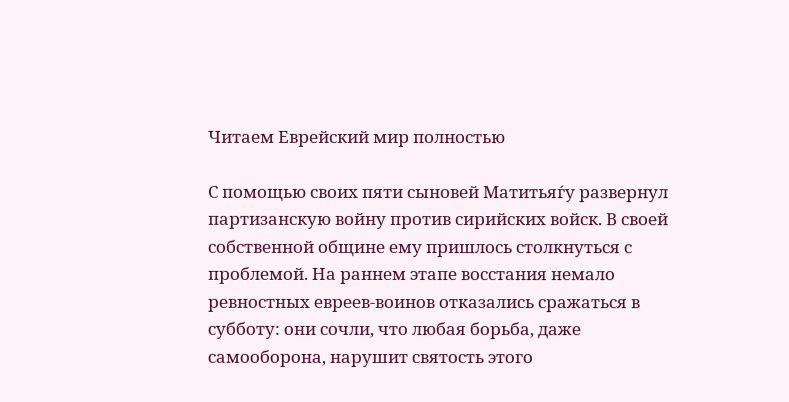Читаем Еврейский мир полностью

С помощью своих пяти сыновей Матитьяѓу развернул партизанскую войну против сирийских войск. В своей собственной общине ему пришлось столкнуться с проблемой. На раннем этапе восстания немало ревностных евреев-воинов отказались сражаться в субботу: они сочли, что любая борьба, даже самооборона, нарушит святость этого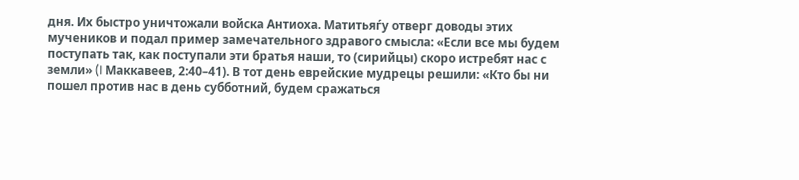дня. Их быстро уничтожали войска Антиоха. Матитьяѓу отверг доводы этих мучеников и подал пример замечательного здравого смысла: «Если все мы будем поступать так, как поступали эти братья наши, то (сирийцы) скоро истребят нас с земли» (I Маккавеев, 2:40–41). В тот день еврейские мудрецы решили: «Кто бы ни пошел против нас в день субботний, будем сражаться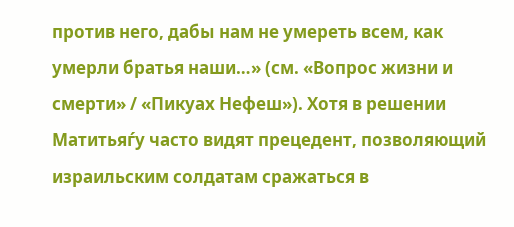против него, дабы нам не умереть всем, как умерли братья наши…» (см. «Вопрос жизни и смерти» / «Пикуах Нефеш»). Хотя в решении Матитьяѓу часто видят прецедент, позволяющий израильским солдатам сражаться в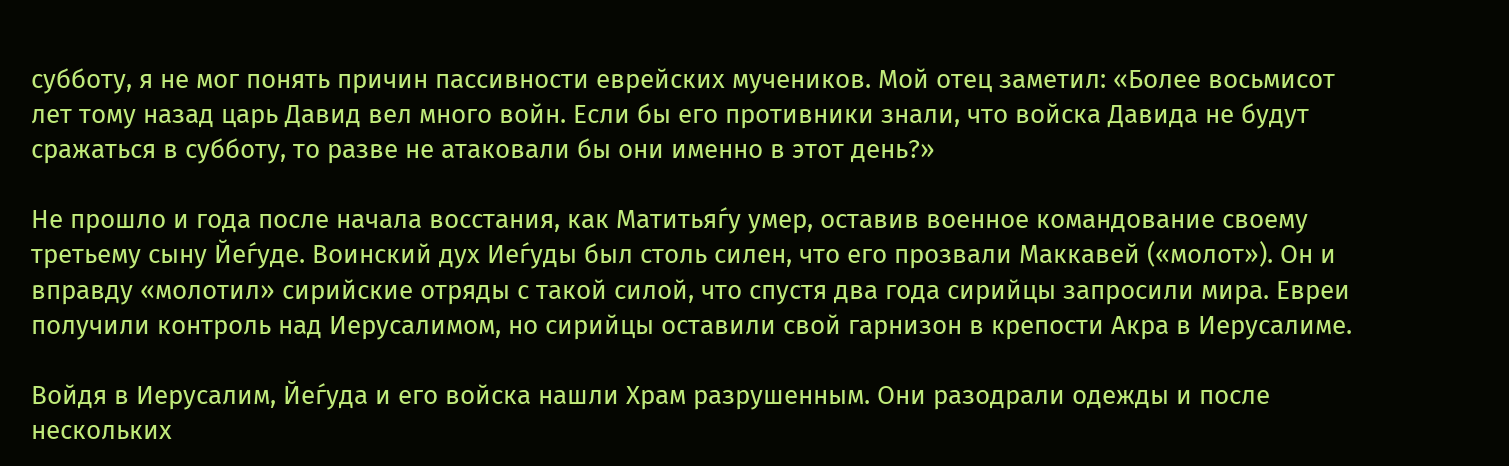субботу, я не мог понять причин пассивности еврейских мучеников. Мой отец заметил: «Более восьмисот лет тому назад царь Давид вел много войн. Если бы его противники знали, что войска Давида не будут сражаться в субботу, то разве не атаковали бы они именно в этот день?»

Не прошло и года после начала восстания, как Матитьяѓу умер, оставив военное командование своему третьему сыну Йеѓуде. Воинский дух Иеѓуды был столь силен, что его прозвали Маккавей («молот»). Он и вправду «молотил» сирийские отряды с такой силой, что спустя два года сирийцы запросили мира. Евреи получили контроль над Иерусалимом, но сирийцы оставили свой гарнизон в крепости Акра в Иерусалиме.

Войдя в Иерусалим, Йеѓуда и его войска нашли Храм разрушенным. Они разодрали одежды и после нескольких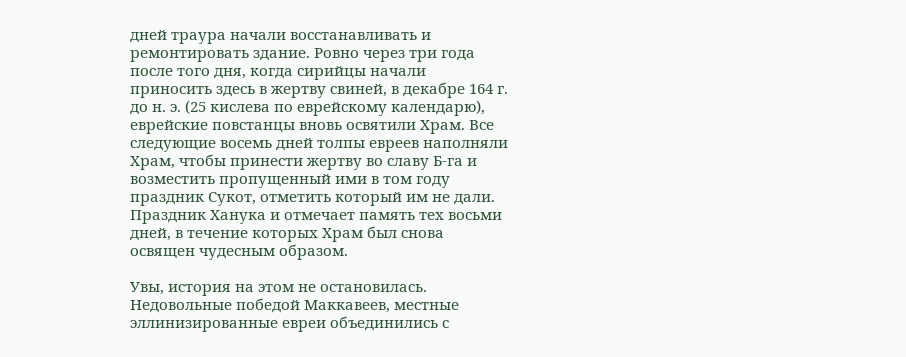дней траура начали восстанавливать и ремонтировать здание. Ровно через три года после того дня, когда сирийцы начали приносить здесь в жертву свиней, в декабре 164 г. до н. э. (25 кислева по еврейскому календарю), еврейские повстанцы вновь освятили Храм. Все следующие восемь дней толпы евреев наполняли Храм, чтобы принести жертву во славу Б-га и возместить пропущенный ими в том году праздник Сукот, отметить который им не дали. Праздник Ханука и отмечает память тех восьми дней, в течение которых Храм был снова освящен чудесным образом.

Увы, история на этом не остановилась. Недовольные победой Маккавеев, местные эллинизированные евреи объединились с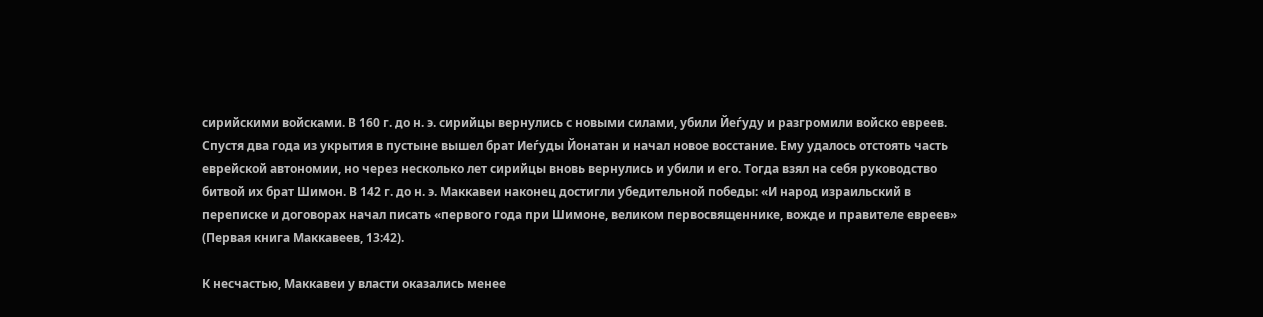сирийскими войсками. В 160 г. до н. э. сирийцы вернулись с новыми силами, убили Йеѓуду и разгромили войско евреев. Спустя два года из укрытия в пустыне вышел брат Иеѓуды Йонатан и начал новое восстание. Ему удалось отстоять часть еврейской автономии, но через несколько лет сирийцы вновь вернулись и убили и его. Тогда взял на себя руководство битвой их брат Шимон. В 142 г. до н. э. Маккавеи наконец достигли убедительной победы: «И народ израильский в переписке и договорах начал писать «первого года при Шимоне, великом первосвященнике, вожде и правителе евреев» (Первая книга Маккавеев, 13:42).

К несчастью, Маккавеи у власти оказались менее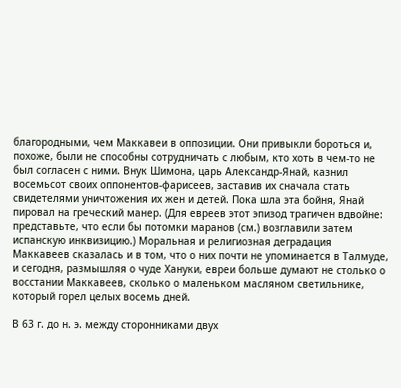благородными, чем Маккавеи в оппозиции. Они привыкли бороться и, похоже, были не способны сотрудничать с любым, кто хоть в чем-то не был согласен с ними. Внук Шимона, царь Александр-Янай, казнил восемьсот своих оппонентов-фарисеев, заставив их сначала стать свидетелями уничтожения их жен и детей. Пока шла эта бойня, Янай пировал на греческий манер. (Для евреев этот эпизод трагичен вдвойне: представьте, что если бы потомки маранов (см.) возглавили затем испанскую инквизицию.) Моральная и религиозная деградация Маккавеев сказалась и в том, что о них почти не упоминается в Талмуде, и сегодня, размышляя о чуде Хануки, евреи больше думают не столько о восстании Маккавеев, сколько о маленьком масляном светильнике, который горел целых восемь дней.

В 63 г. до н. э. между сторонниками двух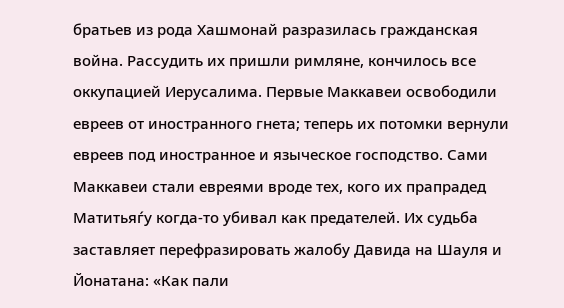братьев из рода Хашмонай разразилась гражданская война. Рассудить их пришли римляне, кончилось все оккупацией Иерусалима. Первые Маккавеи освободили евреев от иностранного гнета; теперь их потомки вернули евреев под иностранное и языческое господство. Сами Маккавеи стали евреями вроде тех, кого их прапрадед Матитьяѓу когда-то убивал как предателей. Их судьба заставляет перефразировать жалобу Давида на Шауля и Йонатана: «Как пали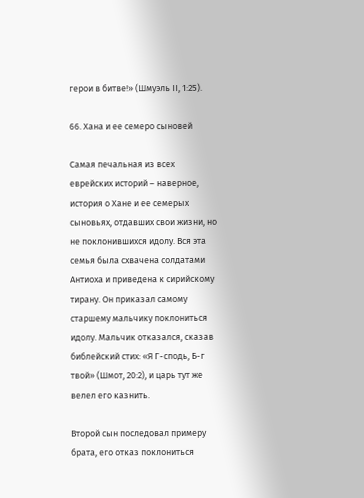герои в битве!» (Шмуэль II, 1:25).

66. Хана и ее семеро сыновей

Самая печальная из всех еврейских историй – наверное, история о Хане и ее семерых сыновьях, отдавших свои жизни, но не поклонившихся идолу. Вся эта семья была схвачена солдатами Антиоха и приведена к сирийскому тирану. Он приказал самому старшему мальчику поклониться идолу. Мальчик отказался, сказав библейский стих: «Я Г-сподь, Б-г твой» (Шмот, 20:2), и царь тут же велел его казнить.

Второй сын последовал примеру брата, его отказ поклониться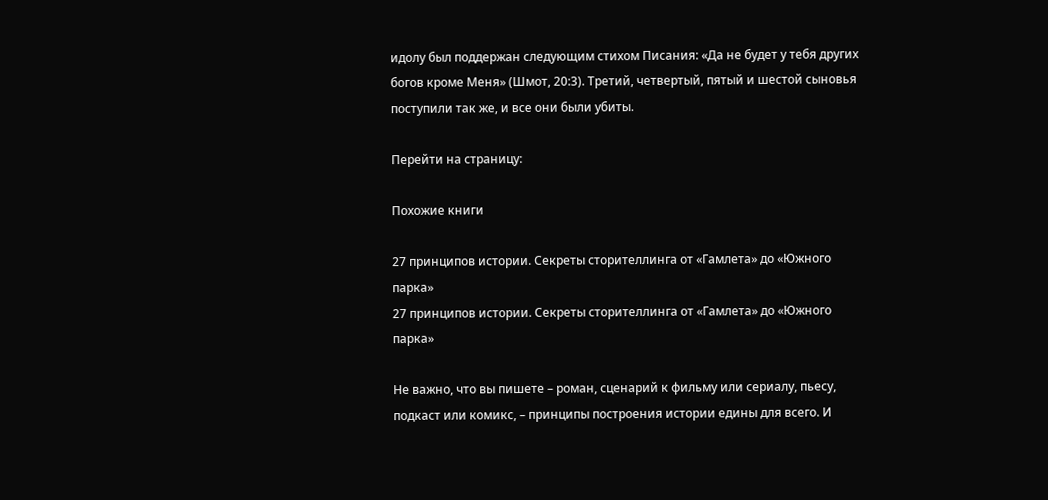идолу был поддержан следующим стихом Писания: «Да не будет у тебя других богов кроме Меня» (Шмот, 20:3). Третий, четвертый, пятый и шестой сыновья поступили так же, и все они были убиты.

Перейти на страницу:

Похожие книги

27 принципов истории. Секреты сторителлинга от «Гамлета» до «Южного парка»
27 принципов истории. Секреты сторителлинга от «Гамлета» до «Южного парка»

Не важно, что вы пишете – роман, сценарий к фильму или сериалу, пьесу, подкаст или комикс, – принципы построения истории едины для всего. И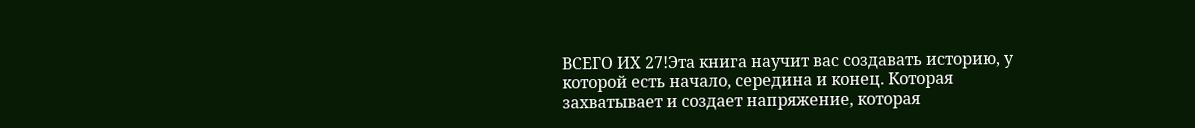ВСЕГО ИХ 27!Эта книга научит вас создавать историю, у которой есть начало, середина и конец. Которая захватывает и создает напряжение, которая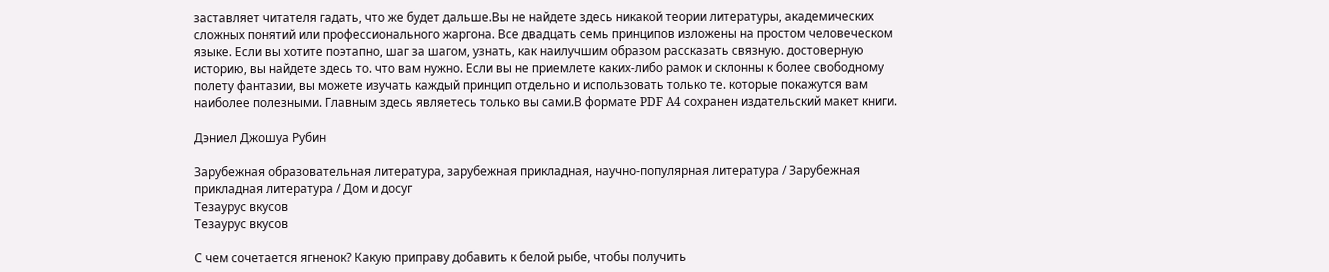заставляет читателя гадать, что же будет дальше.Вы не найдете здесь никакой теории литературы, академических сложных понятий или профессионального жаргона. Все двадцать семь принципов изложены на простом человеческом языке. Если вы хотите поэтапно, шаг за шагом, узнать, как наилучшим образом рассказать связную. достоверную историю, вы найдете здесь то. что вам нужно. Если вы не приемлете каких-либо рамок и склонны к более свободному полету фантазии, вы можете изучать каждый принцип отдельно и использовать только те. которые покажутся вам наиболее полезными. Главным здесь являетесь только вы сами.В формате PDF A4 сохранен издательский макет книги.

Дэниел Джошуа Рубин

Зарубежная образовательная литература, зарубежная прикладная, научно-популярная литература / Зарубежная прикладная литература / Дом и досуг
Тезаурус вкусов
Тезаурус вкусов

С чем сочетается ягненок? Какую приправу добавить к белой рыбе, чтобы получить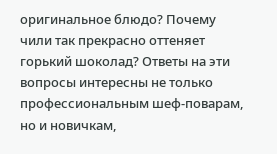оригинальное блюдо? Почему чили так прекрасно оттеняет горький шоколад? Ответы на эти вопросы интересны не только профессиональным шеф-поварам, но и новичкам,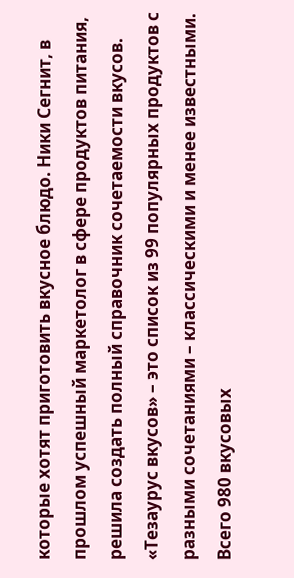которые хотят приготовить вкусное блюдо. Ники Сегнит, в прошлом успешный маркетолог в сфере продуктов питания, решила создать полный справочник сочетаемости вкусов. «Тезаурус вкусов» – это список из 99 популярных продуктов с разными сочетаниями – классическими и менее известными. Всего 980 вкусовых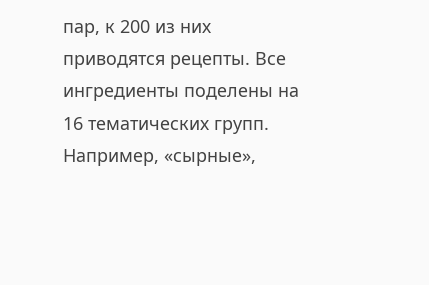пар, к 200 из них приводятся рецепты. Все ингредиенты поделены на 16 тематических групп. Например, «сырные»,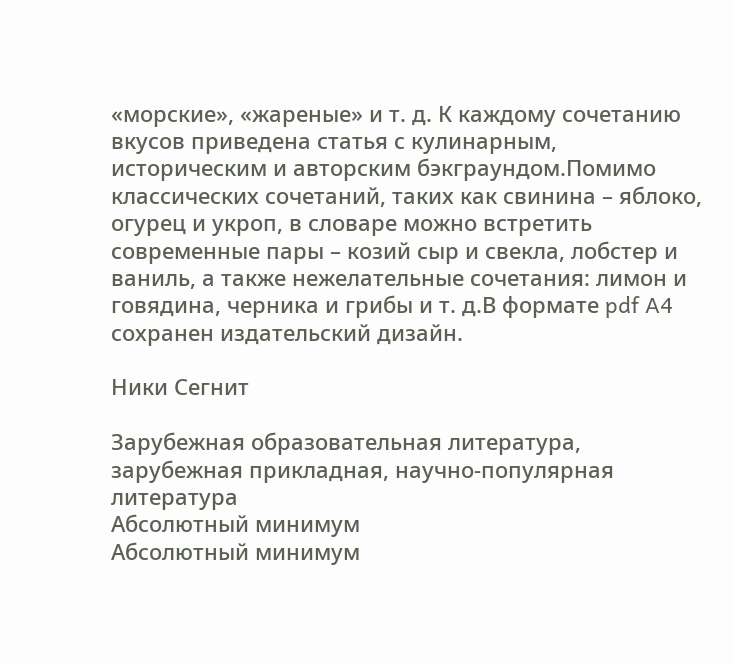«морские», «жареные» и т. д. К каждому сочетанию вкусов приведена статья с кулинарным, историческим и авторским бэкграундом.Помимо классических сочетаний, таких как свинина – яблоко, огурец и укроп, в словаре можно встретить современные пары – козий сыр и свекла, лобстер и ваниль, а также нежелательные сочетания: лимон и говядина, черника и грибы и т. д.В формате pdf A4 сохранен издательский дизайн.

Ники Сегнит

Зарубежная образовательная литература, зарубежная прикладная, научно-популярная литература
Абсолютный минимум
Абсолютный минимум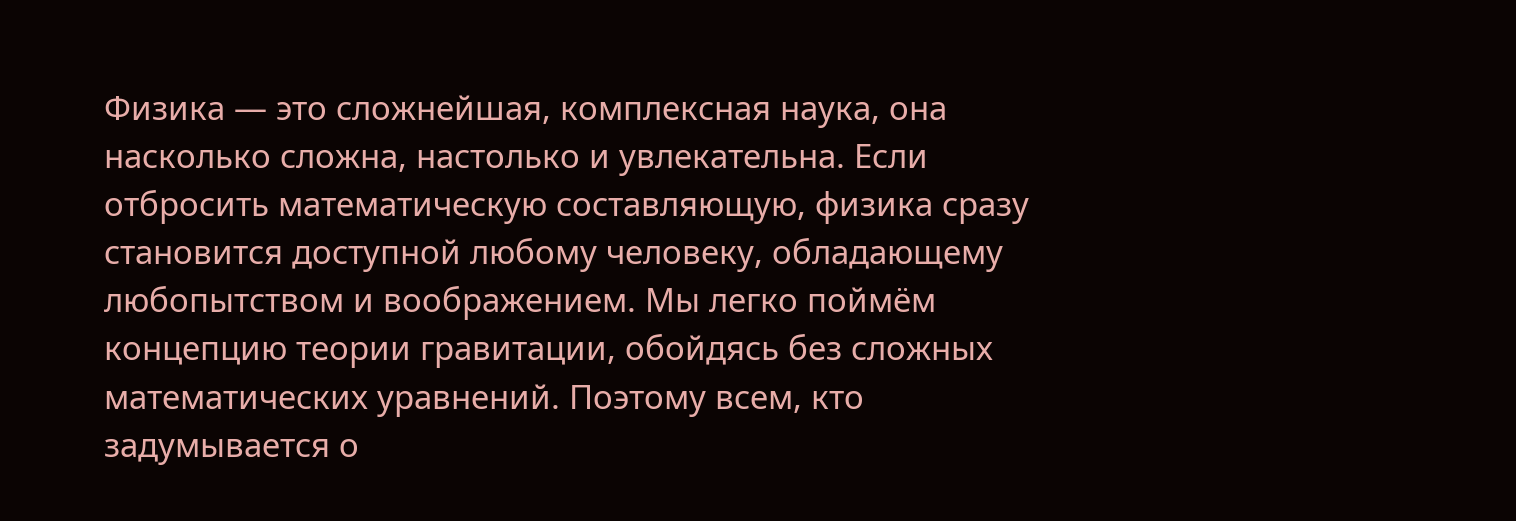Физика — это сложнейшая, комплексная наука, она насколько сложна, настолько и увлекательна. Если отбросить математическую составляющую, физика сразу становится доступной любому человеку, обладающему любопытством и воображением. Мы легко поймём концепцию теории гравитации, обойдясь без сложных математических уравнений. Поэтому всем, кто задумывается о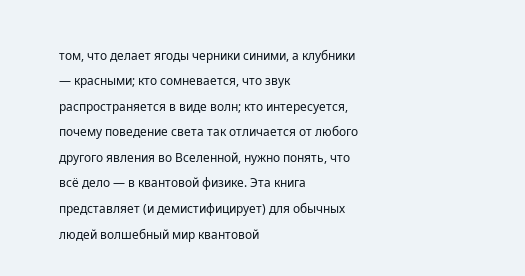том, что делает ягоды черники синими, а клубники — красными; кто сомневается, что звук распространяется в виде волн; кто интересуется, почему поведение света так отличается от любого другого явления во Вселенной, нужно понять, что всё дело — в квантовой физике. Эта книга представляет (и демистифицирует) для обычных людей волшебный мир квантовой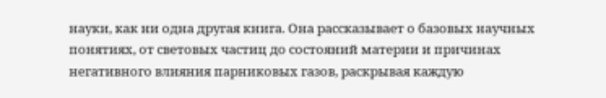науки, как ни одна другая книга. Она рассказывает о базовых научных понятиях, от световых частиц до состояний материи и причинах негативного влияния парниковых газов, раскрывая каждую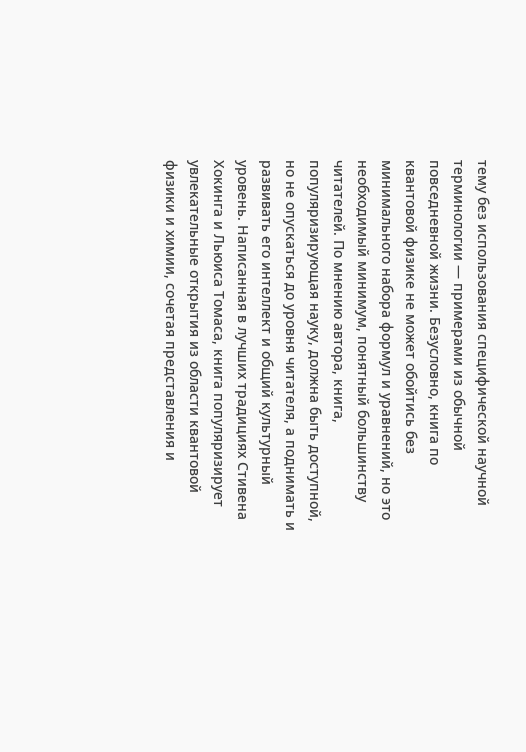тему без использования специфической научной терминологии — примерами из обычной повседневной жизни. Безусловно, книга по квантовой физике не может обойтись без минимального набора формул и уравнений, но это необходимый минимум, понятный большинству читателей. По мнению автора, книга, популяризирующая науку, должна быть доступной, но не опускаться до уровня читателя, а поднимать и развивать его интеллект и общий культурный уровень. Написанная в лучших традициях Стивена Хокинга и Льюиса Томаса, книга популяризирует увлекательные открытия из области квантовой физики и химии, сочетая представления и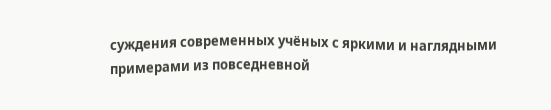суждения современных учёных с яркими и наглядными примерами из повседневной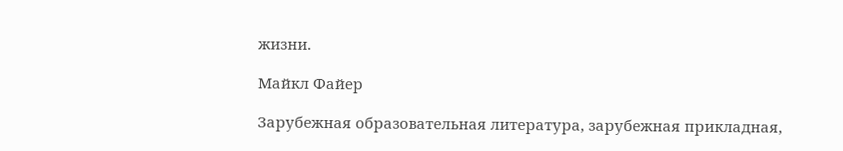жизни.

Майкл Файер

Зарубежная образовательная литература, зарубежная прикладная,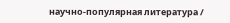научно-популярная литература /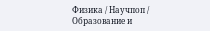Физика / Научпоп / Образование и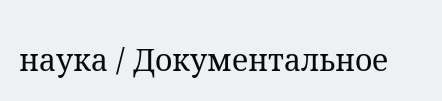наука / Документальное